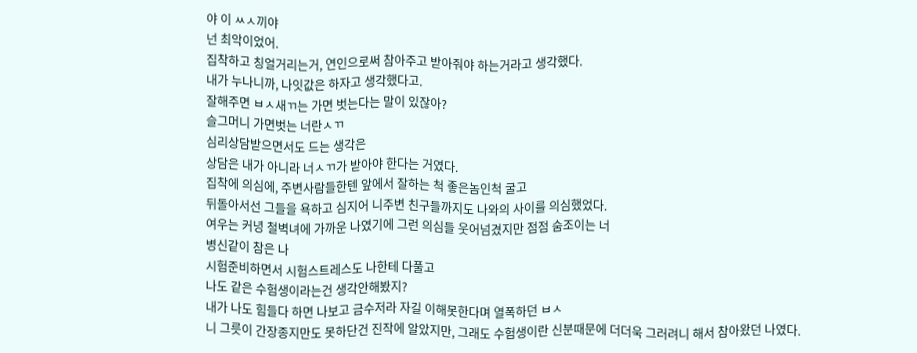야 이 ㅆㅅ끼야
넌 최악이었어.
집착하고 칭얼거리는거, 연인으로써 참아주고 받아줘야 하는거라고 생각했다.
내가 누나니까, 나잇값은 하자고 생각했다고.
잘해주면 ㅂㅅ새ㄲ는 가면 벗는다는 말이 있잖아?
슬그머니 가면벗는 너란ㅅㄲ
심리상담받으면서도 드는 생각은
상담은 내가 아니라 너ㅅㄲ가 받아야 한다는 거였다.
집착에 의심에, 주변사람들한텐 앞에서 잘하는 척 좋은놈인척 굴고
뒤돌아서선 그들을 욕하고 심지어 니주변 친구들까지도 나와의 사이를 의심했었다.
여우는 커녕 철벽녀에 가까운 나였기에 그런 의심들 웃어넘겼지만 점점 숨조이는 너
병신같이 참은 나
시험준비하면서 시험스트레스도 나한테 다풀고
나도 같은 수험생이라는건 생각안해봤지?
내가 나도 힘들다 하면 나보고 금수저라 자길 이해못한다며 열폭하던 ㅂㅅ
니 그릇이 간장종지만도 못하단건 진작에 알았지만, 그래도 수험생이란 신분때문에 더더욱 그러려니 해서 참아왔던 나였다.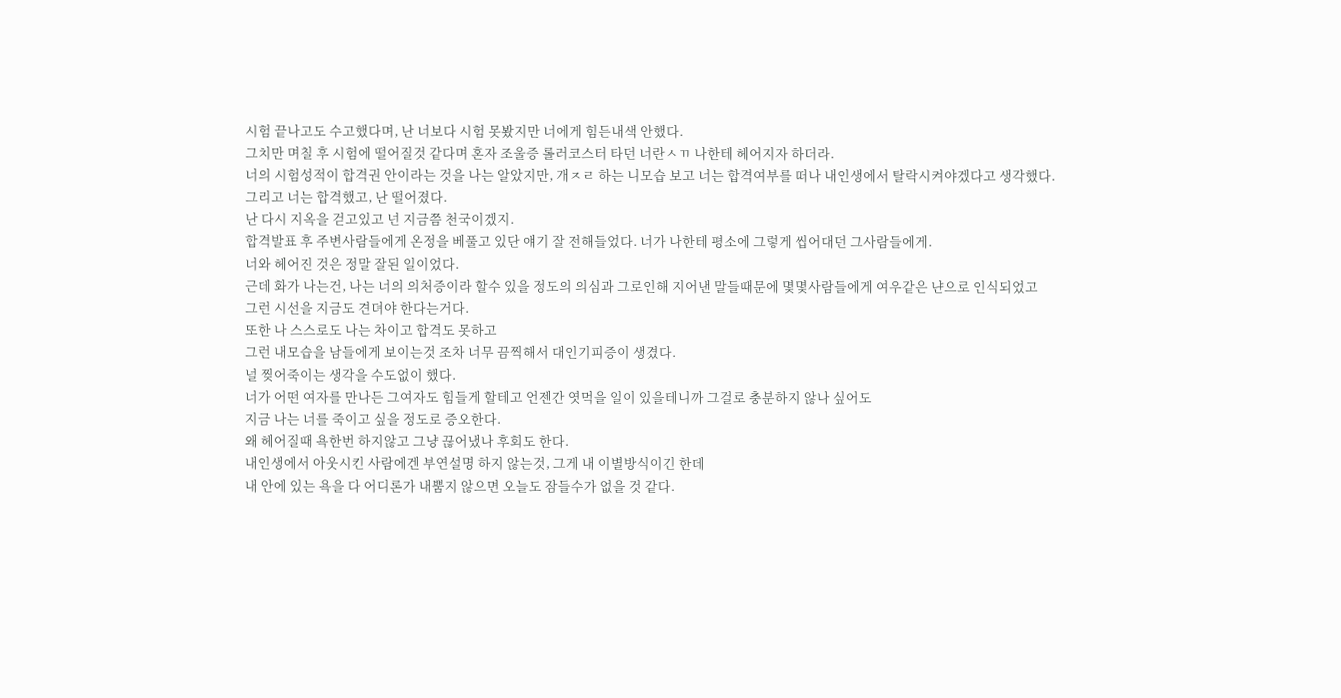시험 끝나고도 수고했다며, 난 너보다 시험 못봤지만 너에게 힘든내색 안했다.
그치만 며칠 후 시험에 떨어질것 같다며 혼자 조울증 롤러코스터 타던 너란ㅅㄲ 나한테 헤어지자 하더라.
너의 시험성적이 합격권 안이라는 것을 나는 알았지만, 개ㅈㄹ 하는 니모습 보고 너는 합격여부를 떠나 내인생에서 탈락시켜야겠다고 생각했다.
그리고 너는 합격했고, 난 떨어졌다.
난 다시 지옥을 걷고있고 넌 지금쯤 천국이겠지.
합격발표 후 주변사람들에게 온정을 베풀고 있단 얘기 잘 전해들었다. 너가 나한테 평소에 그렇게 씹어대던 그사람들에게.
너와 헤어진 것은 정말 잘된 일이었다.
근데 화가 나는건, 나는 너의 의처증이라 할수 있을 정도의 의심과 그로인해 지어낸 말들때문에 몇몇사람들에게 여우같은 냔으로 인식되었고
그런 시선을 지금도 견뎌야 한다는거다.
또한 나 스스로도 나는 차이고 합격도 못하고
그런 내모습을 남들에게 보이는것 조차 너무 끔찍해서 대인기피증이 생겼다.
널 찢어죽이는 생각을 수도없이 했다.
너가 어떤 여자를 만나든 그여자도 힘들게 할테고 언젠간 엿먹을 일이 있을테니까 그걸로 충분하지 않나 싶어도
지금 나는 너를 죽이고 싶을 정도로 증오한다.
왜 헤어질때 욕한번 하지않고 그냥 끊어냈나 후회도 한다.
내인생에서 아웃시킨 사람에겐 부연설명 하지 않는것, 그게 내 이별방식이긴 한데
내 안에 있는 욕을 다 어디론가 내뿜지 않으면 오늘도 잠들수가 없을 것 같다.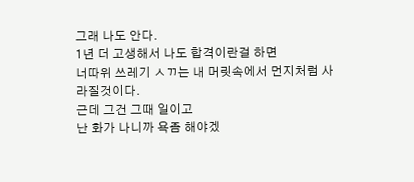그래 나도 안다.
1년 더 고생해서 나도 합격이란걸 하면
너따위 쓰레기 ㅅㄲ는 내 머릿속에서 먼지처럼 사라질것이다.
근데 그건 그때 일이고
난 화가 나니까 욕좀 해야겠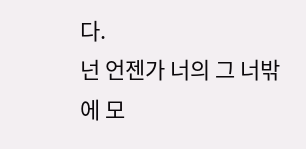다.
넌 언젠가 너의 그 너밖에 모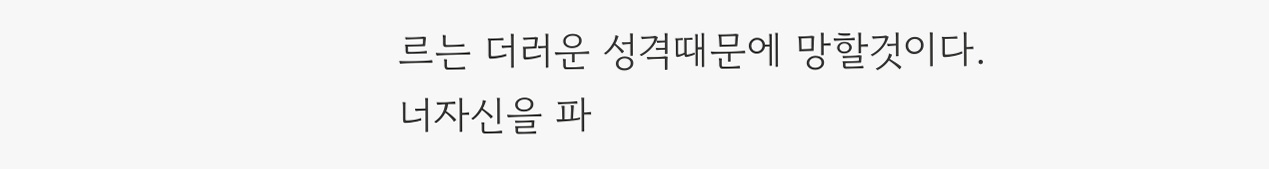르는 더러운 성격때문에 망할것이다.
너자신을 파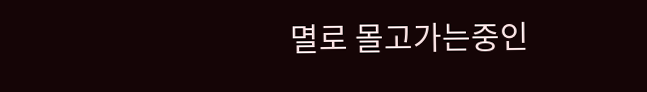멸로 몰고가는중인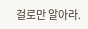걸로만 알아라.